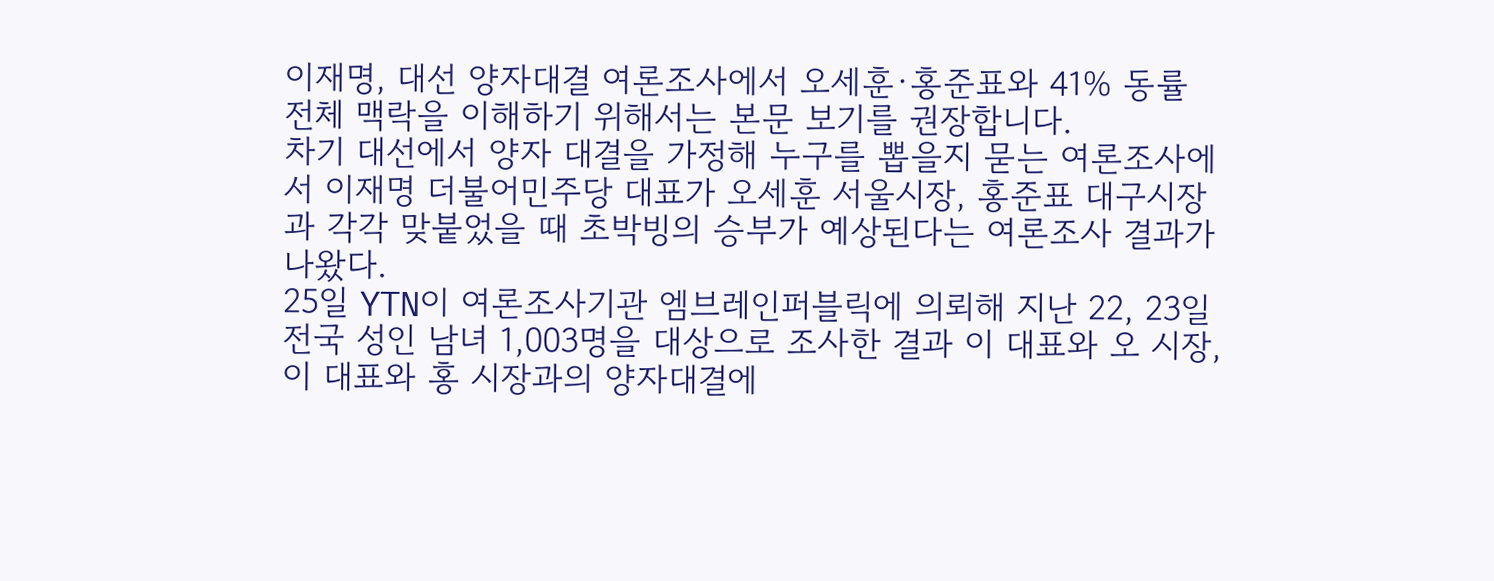이재명, 대선 양자대결 여론조사에서 오세훈·홍준표와 41% 동률
전체 맥락을 이해하기 위해서는 본문 보기를 권장합니다.
차기 대선에서 양자 대결을 가정해 누구를 뽑을지 묻는 여론조사에서 이재명 더불어민주당 대표가 오세훈 서울시장, 홍준표 대구시장과 각각 맞붙었을 때 초박빙의 승부가 예상된다는 여론조사 결과가 나왔다.
25일 YTN이 여론조사기관 엠브레인퍼블릭에 의뢰해 지난 22, 23일 전국 성인 남녀 1,003명을 대상으로 조사한 결과 이 대표와 오 시장, 이 대표와 홍 시장과의 양자대결에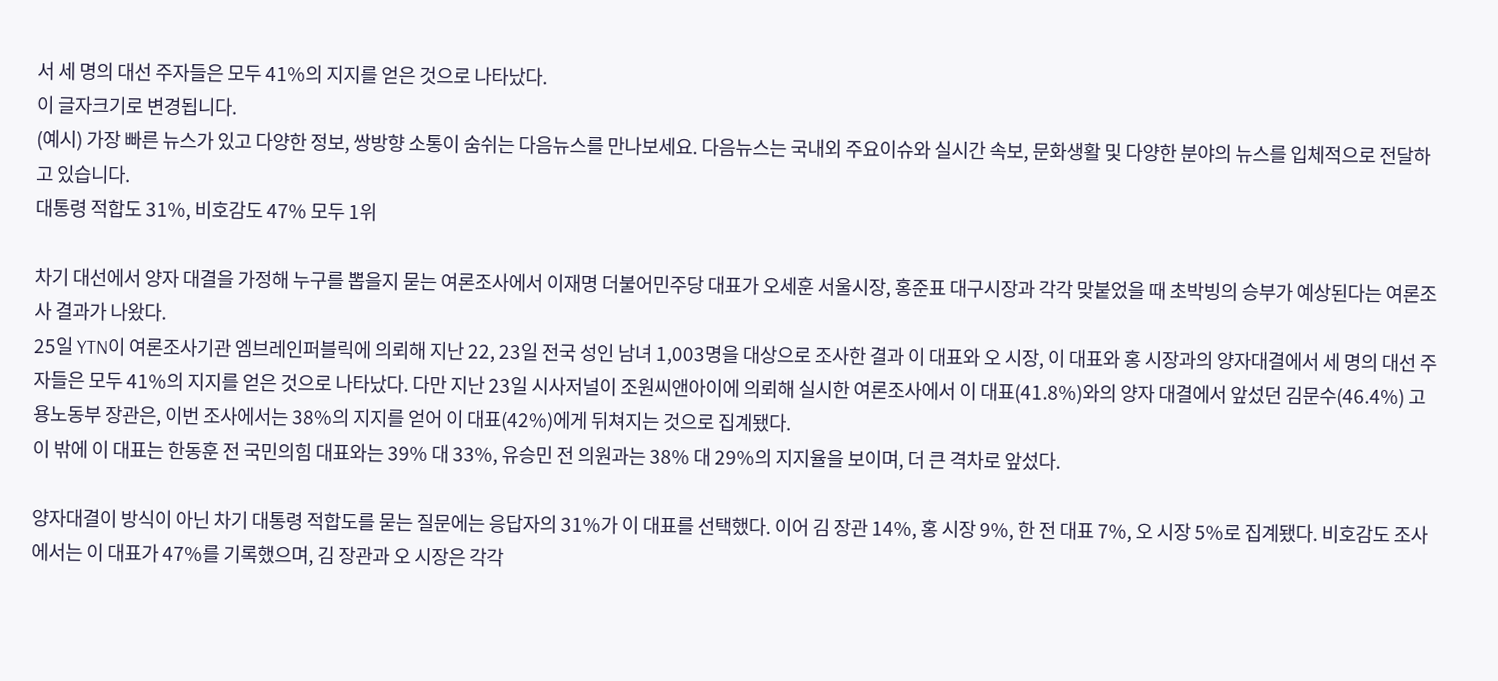서 세 명의 대선 주자들은 모두 41%의 지지를 얻은 것으로 나타났다.
이 글자크기로 변경됩니다.
(예시) 가장 빠른 뉴스가 있고 다양한 정보, 쌍방향 소통이 숨쉬는 다음뉴스를 만나보세요. 다음뉴스는 국내외 주요이슈와 실시간 속보, 문화생활 및 다양한 분야의 뉴스를 입체적으로 전달하고 있습니다.
대통령 적합도 31%, 비호감도 47% 모두 1위

차기 대선에서 양자 대결을 가정해 누구를 뽑을지 묻는 여론조사에서 이재명 더불어민주당 대표가 오세훈 서울시장, 홍준표 대구시장과 각각 맞붙었을 때 초박빙의 승부가 예상된다는 여론조사 결과가 나왔다.
25일 YTN이 여론조사기관 엠브레인퍼블릭에 의뢰해 지난 22, 23일 전국 성인 남녀 1,003명을 대상으로 조사한 결과 이 대표와 오 시장, 이 대표와 홍 시장과의 양자대결에서 세 명의 대선 주자들은 모두 41%의 지지를 얻은 것으로 나타났다. 다만 지난 23일 시사저널이 조원씨앤아이에 의뢰해 실시한 여론조사에서 이 대표(41.8%)와의 양자 대결에서 앞섰던 김문수(46.4%) 고용노동부 장관은, 이번 조사에서는 38%의 지지를 얻어 이 대표(42%)에게 뒤쳐지는 것으로 집계됐다.
이 밖에 이 대표는 한동훈 전 국민의힘 대표와는 39% 대 33%, 유승민 전 의원과는 38% 대 29%의 지지율을 보이며, 더 큰 격차로 앞섰다.

양자대결이 방식이 아닌 차기 대통령 적합도를 묻는 질문에는 응답자의 31%가 이 대표를 선택했다. 이어 김 장관 14%, 홍 시장 9%, 한 전 대표 7%, 오 시장 5%로 집계됐다. 비호감도 조사에서는 이 대표가 47%를 기록했으며, 김 장관과 오 시장은 각각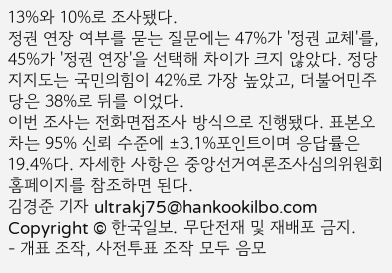13%와 10%로 조사됐다.
정권 연장 여부를 묻는 질문에는 47%가 '정권 교체'를, 45%가 '정권 연장'을 선택해 차이가 크지 않았다. 정당 지지도는 국민의힘이 42%로 가장 높았고, 더불어민주당은 38%로 뒤를 이었다.
이번 조사는 전화면접조사 방식으로 진행됐다. 표본오차는 95% 신뢰 수준에 ±3.1%포인트이며 응답률은 19.4%다. 자세한 사항은 중앙선거여론조사심의위원회 홈페이지를 참조하면 된다.
김경준 기자 ultrakj75@hankookilbo.com
Copyright © 한국일보. 무단전재 및 재배포 금지.
- 개표 조작, 사전투표 조작 모두 음모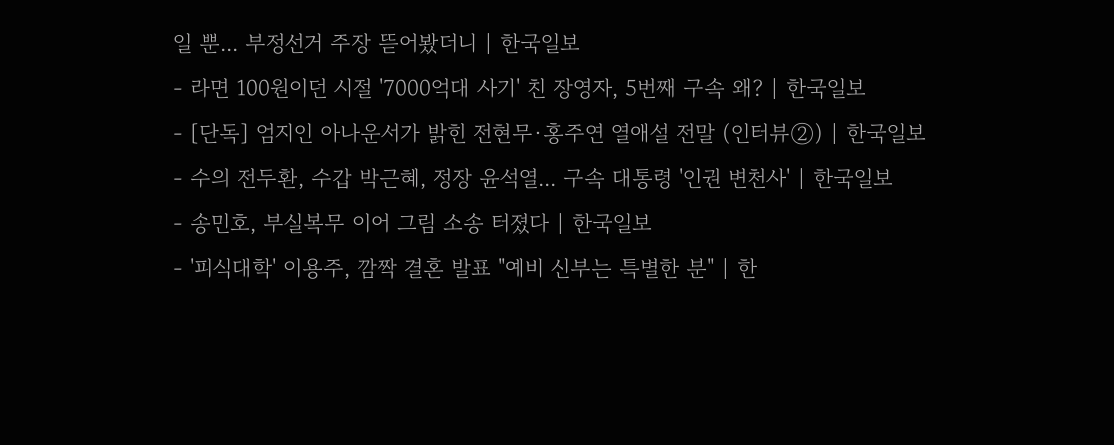일 뿐... 부정선거 주장 뜯어봤더니 | 한국일보
- 라면 100원이던 시절 '7000억대 사기' 친 장영자, 5번째 구속 왜? | 한국일보
- [단독] 엄지인 아나운서가 밝힌 전현무·홍주연 열애설 전말 (인터뷰②) | 한국일보
- 수의 전두환, 수갑 박근혜, 정장 윤석열... 구속 대통령 '인권 변천사' | 한국일보
- 송민호, 부실복무 이어 그림 소송 터졌다 | 한국일보
- '피식대학' 이용주, 깜짝 결혼 발표 "예비 신부는 특별한 분" | 한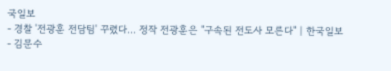국일보
- 경찰 '전광훈 전담팀' 꾸렸다… 정작 전광훈은 "구속된 전도사 모른다" | 한국일보
- 김문수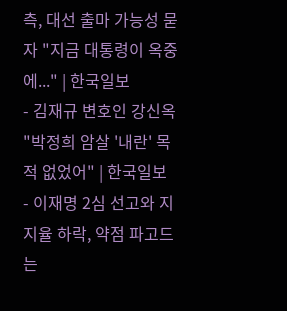측, 대선 출마 가능성 묻자 "지금 대통령이 옥중에..." | 한국일보
- 김재규 변호인 강신옥 "박정희 암살 '내란' 목적 없었어" | 한국일보
- 이재명 2심 선고와 지지율 하락, 약점 파고드는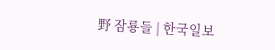野 잠룡들 | 한국일보